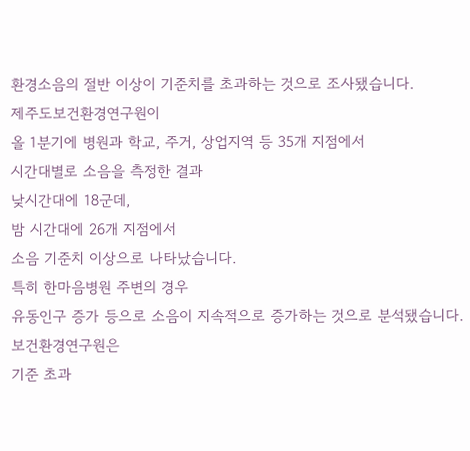환경소음의 절반 이상이 기준치를 초과하는 것으로 조사됐습니다.
제주도보건환경연구원이
올 1분기에 병원과 학교, 주거, 상업지역 등 35개 지점에서
시간대별로 소음을 측정한 결과
낮시간대에 18군데,
밤 시간대에 26개 지점에서
소음 기준치 이상으로 나타났습니다.
특히 한마음병원 주변의 경우
유동인구 증가 등으로 소음이 지속적으로 증가하는 것으로 분석됐습니다.
보건환경연구원은
기준 초과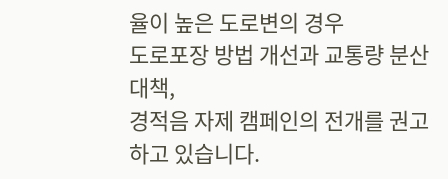율이 높은 도로변의 경우
도로포장 방법 개선과 교통량 분산대책,
경적음 자제 캠페인의 전개를 권고하고 있습니다.